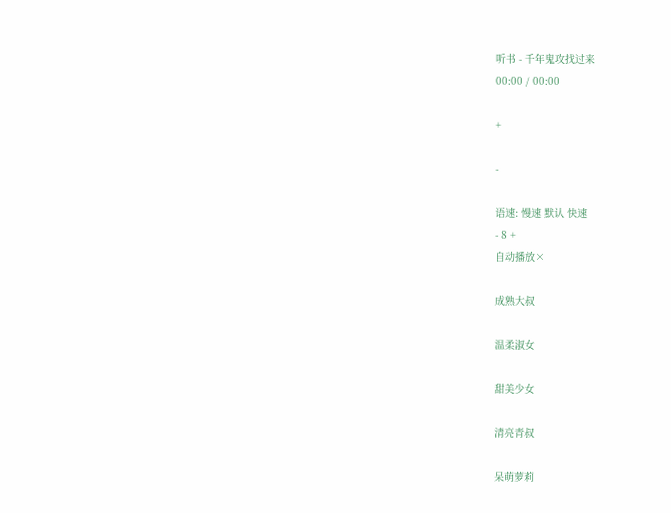听书 - 千年鬼攻找过来
00:00 / 00:00

+

-

语速: 慢速 默认 快速
- 8 +
自动播放×

成熟大叔

温柔淑女

甜美少女

清亮青叔

呆萌萝莉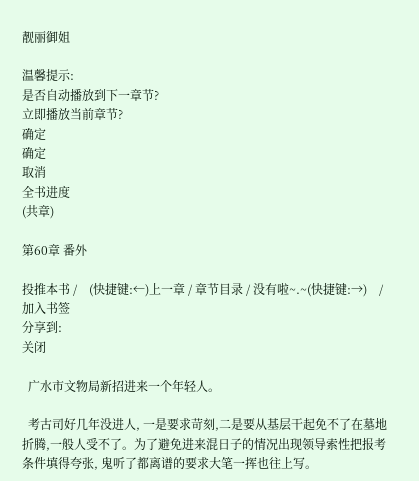靓丽御姐

温馨提示:
是否自动播放到下一章节?
立即播放当前章节?
确定
确定
取消
全书进度
(共章)

第60章 番外

投推本书 /    (快捷键:←)上一章 / 章节目录 / 没有啦~.~(快捷键:→)    / 加入书签
分享到:
关闭

  广水市文物局新招进来一个年轻人。

  考古司好几年没进人, 一是要求苛刻,二是要从基层干起免不了在墓地折腾,一般人受不了。为了避免进来混日子的情况出现领导索性把报考条件填得夸张, 鬼听了都离谱的要求大笔一挥也往上写。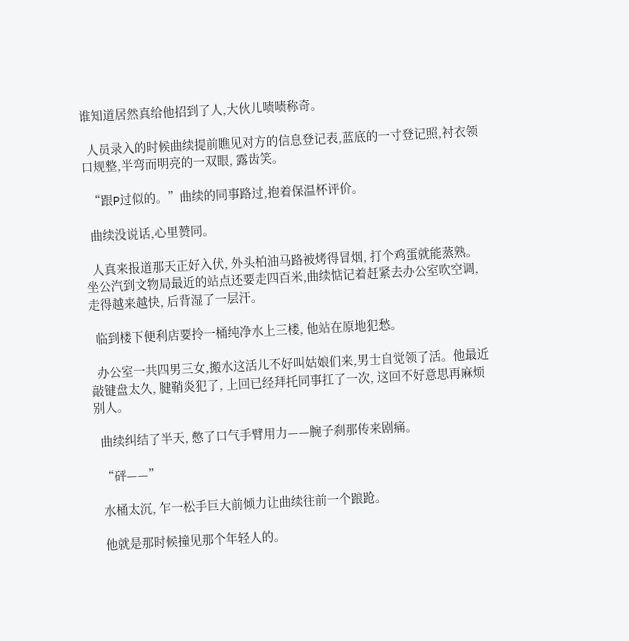谁知道居然真给他招到了人,大伙儿啧啧称奇。

  人员录入的时候曲续提前瞧见对方的信息登记表,蓝底的一寸登记照,衬衣领口规整,半弯而明亮的一双眼, 露齿笑。

  “跟P过似的。”曲续的同事路过,抱着保温杯评价。

  曲续没说话,心里赞同。

  人真来报道那天正好入伏, 外头柏油马路被烤得冒烟, 打个鸡蛋就能蒸熟。坐公汽到文物局最近的站点还要走四百米,曲续惦记着赶紧去办公室吹空调, 走得越来越快, 后背湿了一层汗。

  临到楼下便利店要拎一桶纯净水上三楼, 他站在原地犯愁。

  办公室一共四男三女,搬水这活儿不好叫姑娘们来,男士自觉领了活。他最近敲键盘太久, 腱鞘炎犯了, 上回已经拜托同事扛了一次, 这回不好意思再麻烦别人。

  曲续纠结了半天, 憋了口气手臂用力——腕子刹那传来剧痛。

  “砰——”

  水桶太沉, 乍一松手巨大前倾力让曲续往前一个踉跄。

  他就是那时候撞见那个年轻人的。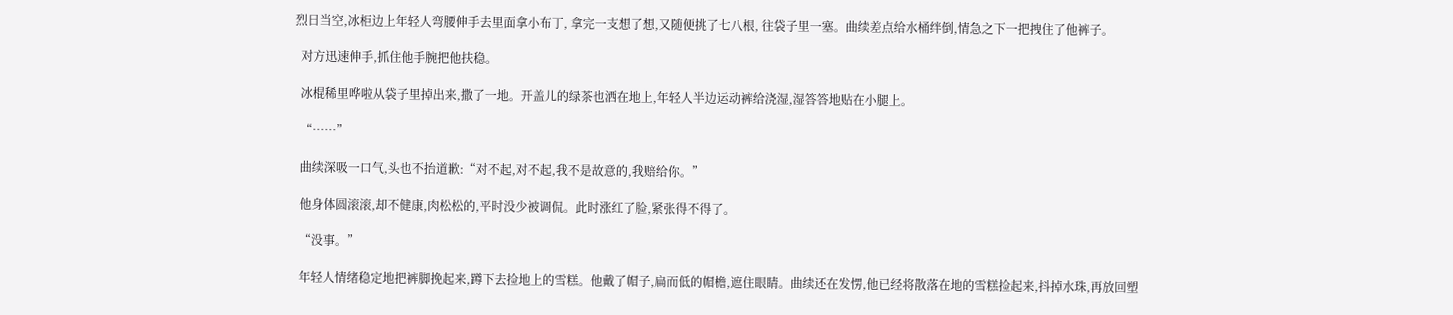烈日当空,冰柜边上年轻人弯腰伸手去里面拿小布丁, 拿完一支想了想,又随便挑了七八根, 往袋子里一塞。曲续差点给水桶绊倒,情急之下一把拽住了他裤子。

  对方迅速伸手,抓住他手腕把他扶稳。

  冰棍稀里哗啦从袋子里掉出来,撒了一地。开盖儿的绿茶也洒在地上,年轻人半边运动裤给浇湿,湿答答地贴在小腿上。

  “……”

  曲续深吸一口气,头也不抬道歉:“对不起,对不起,我不是故意的,我赔给你。”

  他身体圆滚滚,却不健康,肉松松的,平时没少被调侃。此时涨红了脸,紧张得不得了。

  “没事。”

  年轻人情绪稳定地把裤脚挽起来,蹲下去捡地上的雪糕。他戴了帽子,扁而低的帽檐,遮住眼睛。曲续还在发愣,他已经将散落在地的雪糕捡起来,抖掉水珠,再放回塑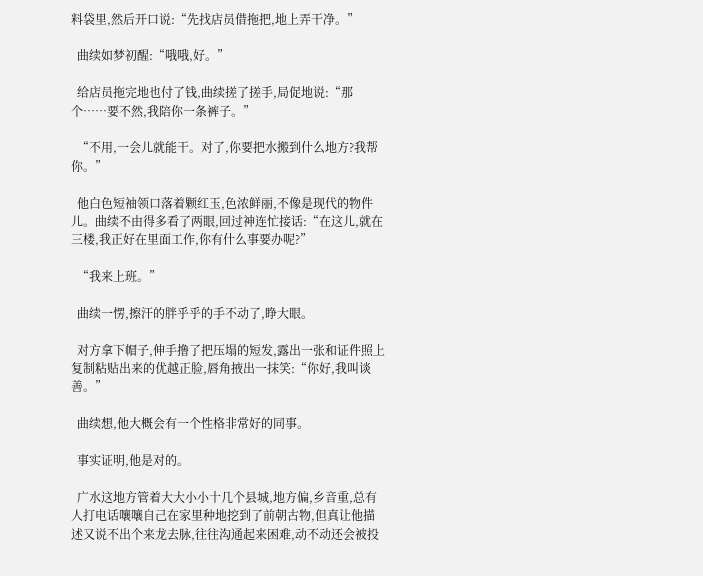料袋里,然后开口说:“先找店员借拖把,地上弄干净。”

  曲续如梦初醒:“哦哦,好。”

  给店员拖完地也付了钱,曲续搓了搓手,局促地说:“那个……要不然,我陪你一条裤子。”

  “不用,一会儿就能干。对了,你要把水搬到什么地方?我帮你。”

  他白色短袖领口落着颗红玉,色浓鲜丽,不像是现代的物件儿。曲续不由得多看了两眼,回过神连忙接话:“在这儿,就在三楼,我正好在里面工作,你有什么事要办呢?”

  “我来上班。”

  曲续一愣,擦汗的胖乎乎的手不动了,睁大眼。

  对方拿下帽子,伸手撸了把压塌的短发,露出一张和证件照上复制粘贴出来的优越正脸,唇角掖出一抹笑:“你好,我叫谈善。”

  曲续想,他大概会有一个性格非常好的同事。

  事实证明,他是对的。

  广水这地方管着大大小小十几个县城,地方偏,乡音重,总有人打电话嚷嚷自己在家里种地挖到了前朝古物,但真让他描述又说不出个来龙去脉,往往沟通起来困难,动不动还会被投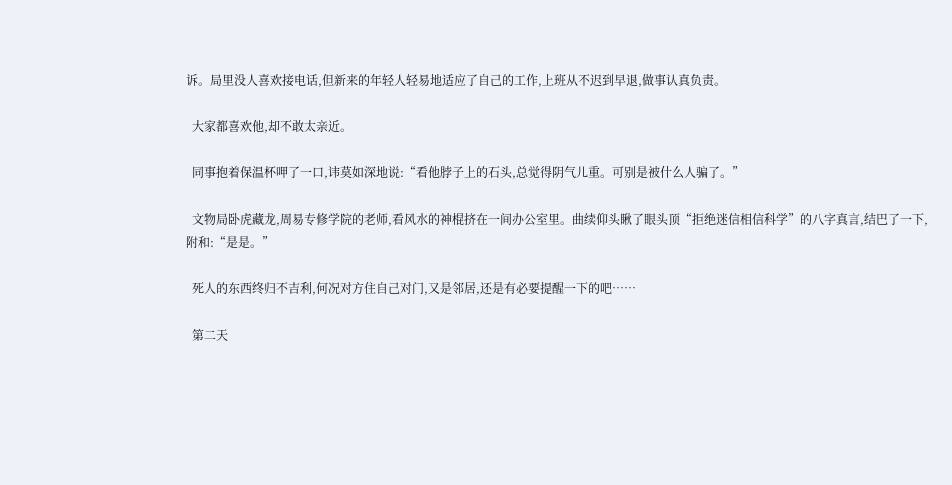诉。局里没人喜欢接电话,但新来的年轻人轻易地适应了自己的工作,上班从不迟到早退,做事认真负责。

  大家都喜欢他,却不敢太亲近。

  同事抱着保温杯呷了一口,讳莫如深地说:“看他脖子上的石头,总觉得阴气儿重。可别是被什么人骗了。”

  文物局卧虎藏龙,周易专修学院的老师,看风水的神棍挤在一间办公室里。曲续仰头瞅了眼头顶“拒绝迷信相信科学”的八字真言,结巴了一下,附和:“是是。”

  死人的东西终归不吉利,何况对方住自己对门,又是邻居,还是有必要提醒一下的吧……

  第二天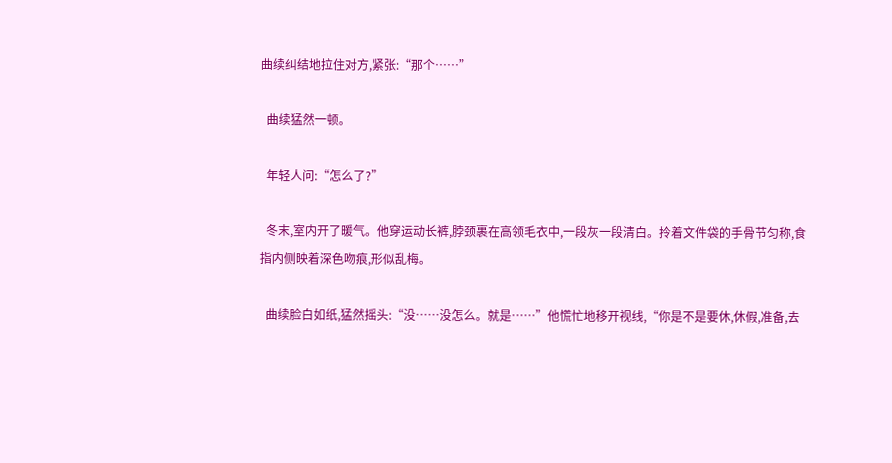曲续纠结地拉住对方,紧张:“那个……”

  曲续猛然一顿。

  年轻人问:“怎么了?”

  冬末,室内开了暖气。他穿运动长裤,脖颈裹在高领毛衣中,一段灰一段清白。拎着文件袋的手骨节匀称,食指内侧映着深色吻痕,形似乱梅。

  曲续脸白如纸,猛然摇头:“没……没怎么。就是……”他慌忙地移开视线,“你是不是要休,休假,准备,去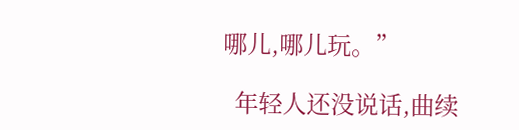哪儿,哪儿玩。”

  年轻人还没说话,曲续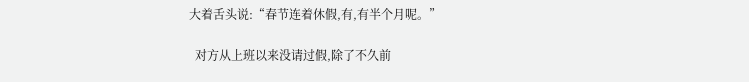大着舌头说:“春节连着休假,有,有半个月呢。”

  对方从上班以来没请过假,除了不久前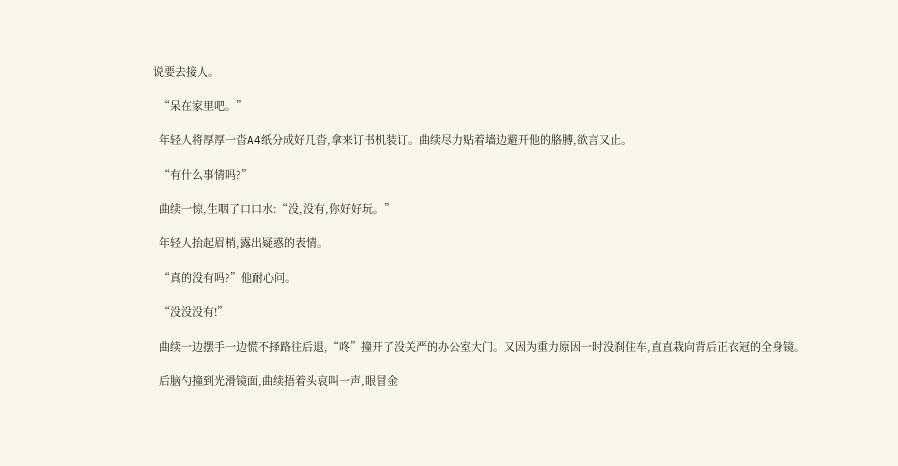说要去接人。

  “呆在家里吧。”

  年轻人将厚厚一沓A4纸分成好几沓,拿来订书机装订。曲续尽力贴着墙边避开他的胳膊,欲言又止。

  “有什么事情吗?”

  曲续一惊,生咽了口口水:“没,没有,你好好玩。”

  年轻人抬起眉梢,露出疑惑的表情。

  “真的没有吗?”他耐心问。

  “没没没有!”

  曲续一边摆手一边慌不择路往后退,“咚”撞开了没关严的办公室大门。又因为重力原因一时没刹住车,直直栽向背后正衣冠的全身镜。

  后脑勺撞到光滑镜面,曲续捂着头哀叫一声,眼冒金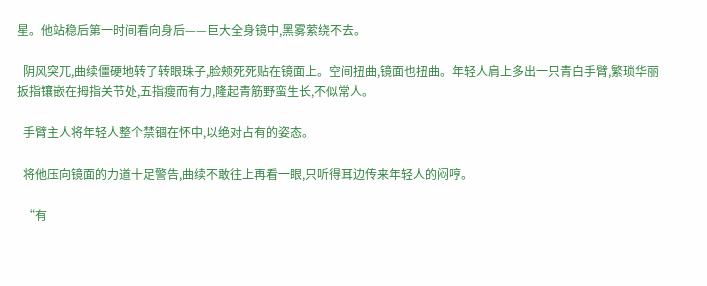星。他站稳后第一时间看向身后——巨大全身镜中,黑雾萦绕不去。

  阴风突兀,曲续僵硬地转了转眼珠子,脸颊死死贴在镜面上。空间扭曲,镜面也扭曲。年轻人肩上多出一只青白手臂,繁琐华丽扳指镶嵌在拇指关节处,五指瘦而有力,隆起青筋野蛮生长,不似常人。

  手臂主人将年轻人整个禁锢在怀中,以绝对占有的姿态。

  将他压向镜面的力道十足警告,曲续不敢往上再看一眼,只听得耳边传来年轻人的闷哼。

  “有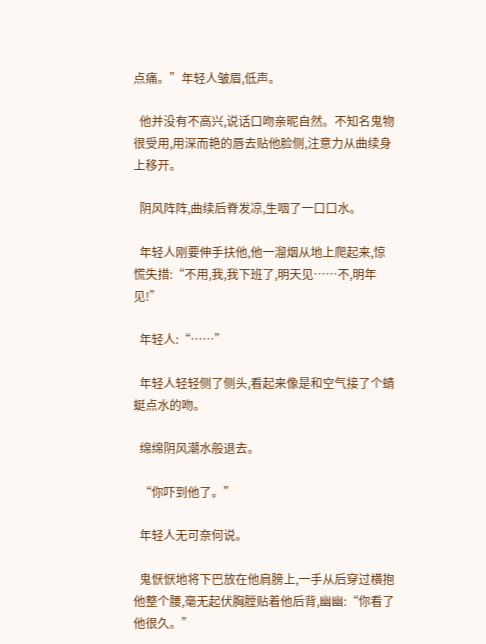点痛。”年轻人皱眉,低声。

  他并没有不高兴,说话口吻亲昵自然。不知名鬼物很受用,用深而艳的唇去贴他脸侧,注意力从曲续身上移开。

  阴风阵阵,曲续后脊发凉,生咽了一口口水。

  年轻人刚要伸手扶他,他一溜烟从地上爬起来,惊慌失措:“不用,我,我下班了,明天见……不,明年见!”

  年轻人:“……”

  年轻人轻轻侧了侧头,看起来像是和空气接了个蜻蜓点水的吻。

  绵绵阴风潮水般退去。

  “你吓到他了。”

  年轻人无可奈何说。

  鬼恹恹地将下巴放在他肩膀上,一手从后穿过横抱他整个腰,毫无起伏胸膛贴着他后背,幽幽:“你看了他很久。”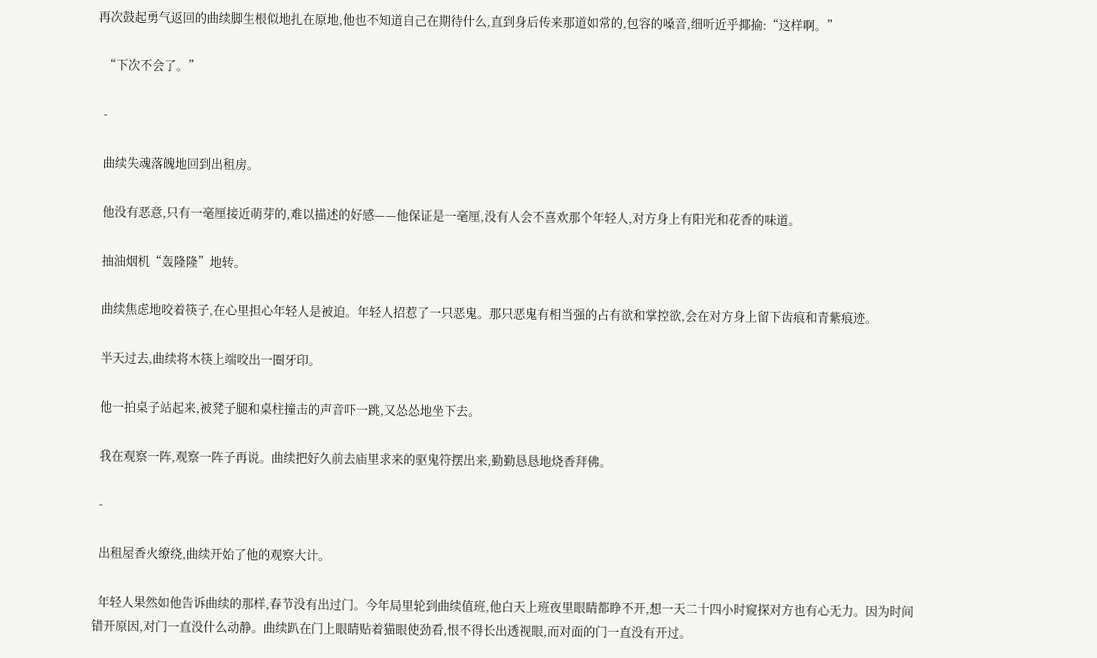再次鼓起勇气返回的曲续脚生根似地扎在原地,他也不知道自己在期待什么,直到身后传来那道如常的,包容的嗓音,细听近乎揶揄:“这样啊。”

  “下次不会了。”

  -

  曲续失魂落魄地回到出租房。

  他没有恶意,只有一毫厘接近萌芽的,难以描述的好感——他保证是一毫厘,没有人会不喜欢那个年轻人,对方身上有阳光和花香的味道。

  抽油烟机“轰隆隆”地转。

  曲续焦虑地咬着筷子,在心里担心年轻人是被迫。年轻人招惹了一只恶鬼。那只恶鬼有相当强的占有欲和掌控欲,会在对方身上留下齿痕和青紫痕迹。

  半天过去,曲续将木筷上端咬出一圈牙印。

  他一拍桌子站起来,被凳子腿和桌柱撞击的声音吓一跳,又怂怂地坐下去。

  我在观察一阵,观察一阵子再说。曲续把好久前去庙里求来的驱鬼符摆出来,勤勤恳恳地烧香拜佛。

  -

  出租屋香火缭绕,曲续开始了他的观察大计。

  年轻人果然如他告诉曲续的那样,春节没有出过门。今年局里轮到曲续值班,他白天上班夜里眼睛都睁不开,想一天二十四小时窥探对方也有心无力。因为时间错开原因,对门一直没什么动静。曲续趴在门上眼睛贴着猫眼使劲看,恨不得长出透视眼,而对面的门一直没有开过。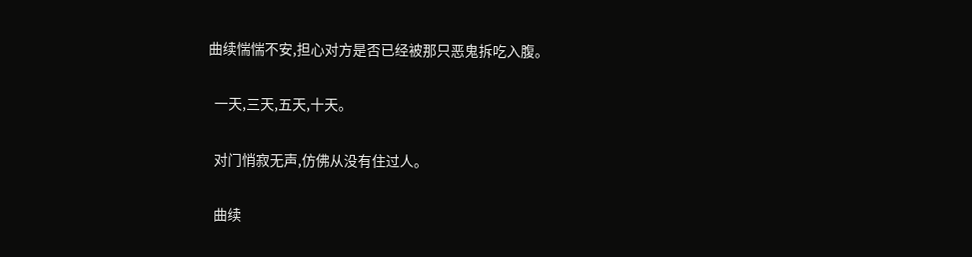曲续惴惴不安,担心对方是否已经被那只恶鬼拆吃入腹。

  一天,三天,五天,十天。

  对门悄寂无声,仿佛从没有住过人。

  曲续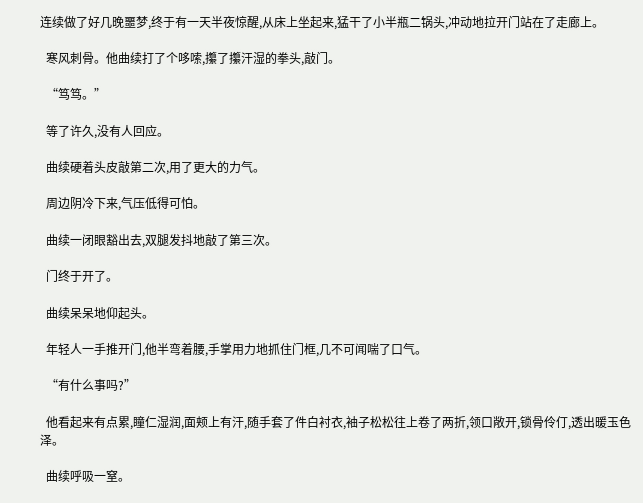连续做了好几晚噩梦,终于有一天半夜惊醒,从床上坐起来,猛干了小半瓶二锅头,冲动地拉开门站在了走廊上。

  寒风刺骨。他曲续打了个哆嗦,攥了攥汗湿的拳头,敲门。

  “笃笃。”

  等了许久,没有人回应。

  曲续硬着头皮敲第二次,用了更大的力气。

  周边阴冷下来,气压低得可怕。

  曲续一闭眼豁出去,双腿发抖地敲了第三次。

  门终于开了。

  曲续呆呆地仰起头。

  年轻人一手推开门,他半弯着腰,手掌用力地抓住门框,几不可闻喘了口气。

  “有什么事吗?”

  他看起来有点累,瞳仁湿润,面颊上有汗,随手套了件白衬衣,袖子松松往上卷了两折,领口敞开,锁骨伶仃,透出暖玉色泽。

  曲续呼吸一窒。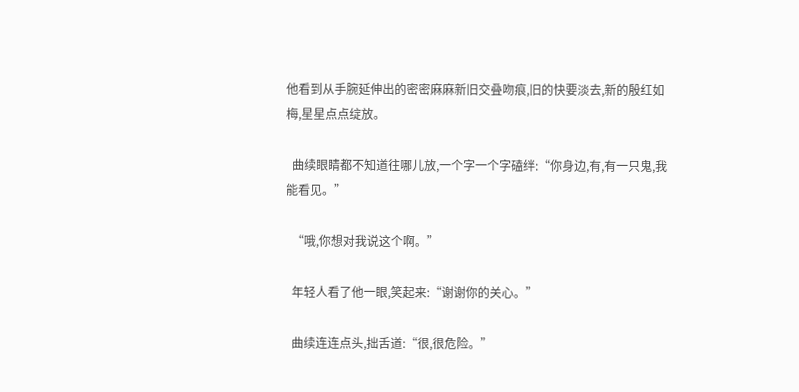他看到从手腕延伸出的密密麻麻新旧交叠吻痕,旧的快要淡去,新的殷红如梅,星星点点绽放。

  曲续眼睛都不知道往哪儿放,一个字一个字磕绊:“你身边,有,有一只鬼,我能看见。”

  “哦,你想对我说这个啊。”

  年轻人看了他一眼,笑起来:“谢谢你的关心。”

  曲续连连点头,拙舌道:“很,很危险。”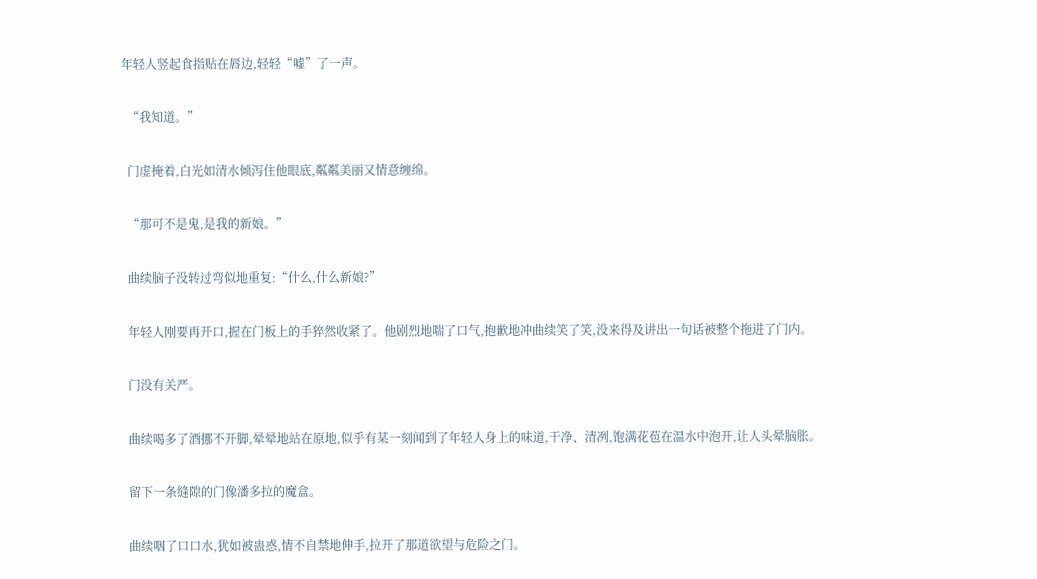年轻人竖起食指贴在唇边,轻轻“嘘”了一声。

  “我知道。”

  门虚掩着,白光如清水倾泻住他眼底,粼粼美丽又情意缠绵。

  “那可不是鬼,是我的新娘。”

  曲续脑子没转过弯似地重复:“什么,什么新娘?”

  年轻人刚要再开口,握在门板上的手猝然收紧了。他剧烈地喘了口气,抱歉地冲曲续笑了笑,没来得及讲出一句话被整个拖进了门内。

  门没有关严。

  曲续喝多了酒挪不开脚,晕晕地站在原地,似乎有某一刻闻到了年轻人身上的味道,干净、清冽,饱满花苞在温水中泡开,让人头晕脑胀。

  留下一条缝隙的门像潘多拉的魔盒。

  曲续咽了口口水,犹如被蛊惑,情不自禁地伸手,拉开了那道欲望与危险之门。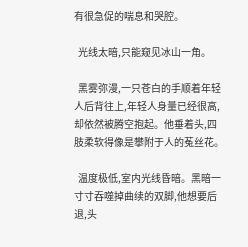有很急促的喘息和哭腔。

  光线太暗,只能窥见冰山一角。

  黑雾弥漫,一只苍白的手顺着年轻人后背往上,年轻人身量已经很高,却依然被腾空抱起。他垂着头,四肢柔软得像是攀附于人的菟丝花。

  温度极低,室内光线昏暗。黑暗一寸寸吞噬掉曲续的双脚,他想要后退,头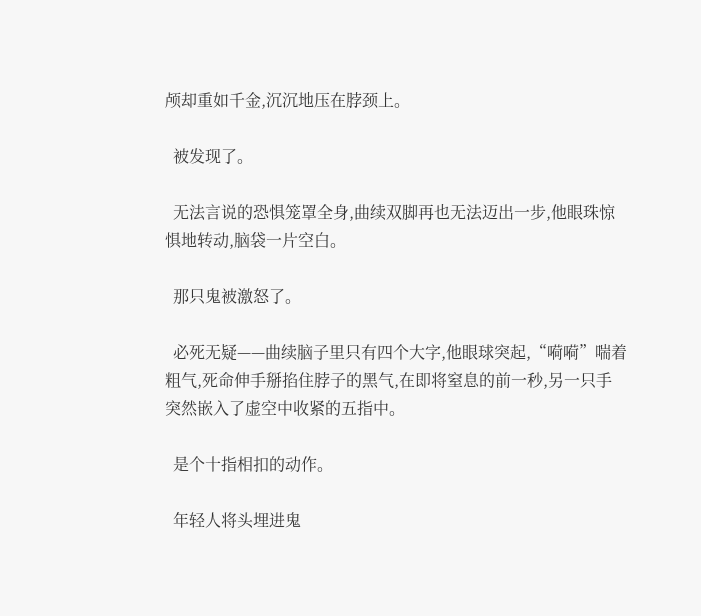颅却重如千金,沉沉地压在脖颈上。

  被发现了。

  无法言说的恐惧笼罩全身,曲续双脚再也无法迈出一步,他眼珠惊惧地转动,脑袋一片空白。

  那只鬼被激怒了。

  必死无疑——曲续脑子里只有四个大字,他眼球突起,“嗬嗬”喘着粗气,死命伸手掰掐住脖子的黑气,在即将窒息的前一秒,另一只手突然嵌入了虚空中收紧的五指中。

  是个十指相扣的动作。

  年轻人将头埋进鬼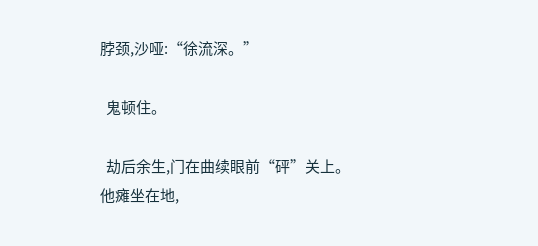脖颈,沙哑:“徐流深。”

  鬼顿住。

  劫后余生,门在曲续眼前“砰”关上。他瘫坐在地,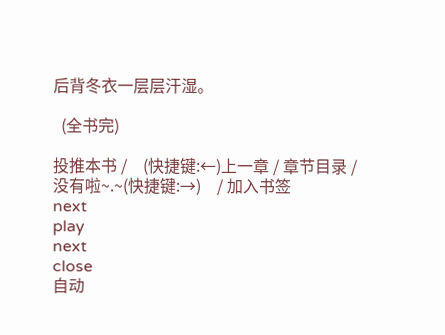后背冬衣一层层汗湿。

  (全书完)

投推本书 /    (快捷键:←)上一章 / 章节目录 / 没有啦~.~(快捷键:→)    / 加入书签
next
play
next
close
自动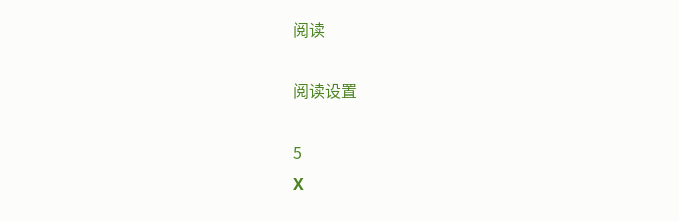阅读

阅读设置

5
X